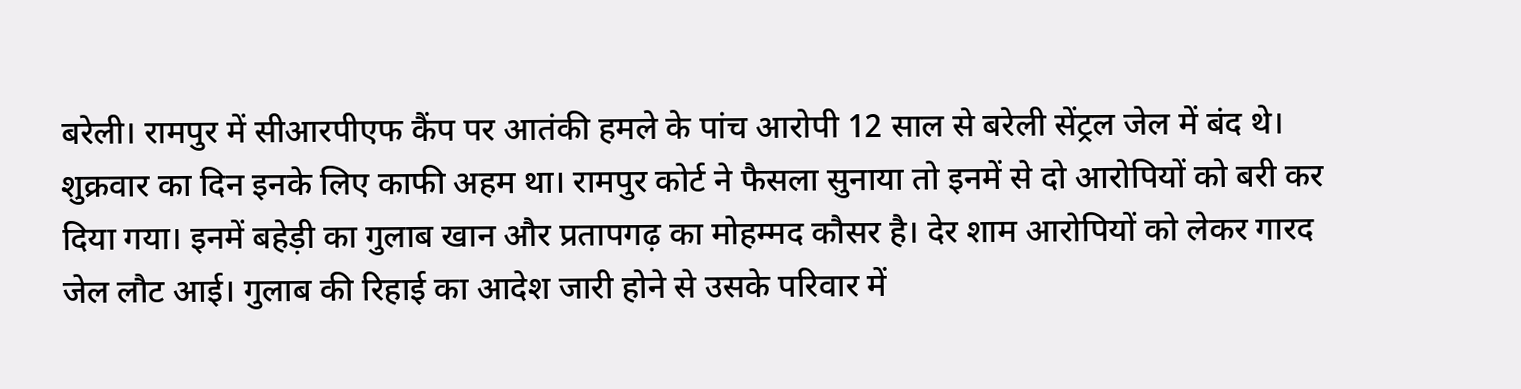बरेली। रामपुर में सीआरपीएफ कैंप पर आतंकी हमले के पांच आरोपी 12 साल से बरेली सेंट्रल जेल में बंद थे। शुक्रवार का दिन इनके लिए काफी अहम था। रामपुर कोर्ट ने फैसला सुनाया तो इनमें से दो आरोपियों को बरी कर दिया गया। इनमें बहेड़ी का गुलाब खान और प्रतापगढ़ का मोहम्मद कौसर है। देर शाम आरोपियों को लेकर गारद जेल लौट आई। गुलाब की रिहाई का आदेश जारी होने से उसके परिवार में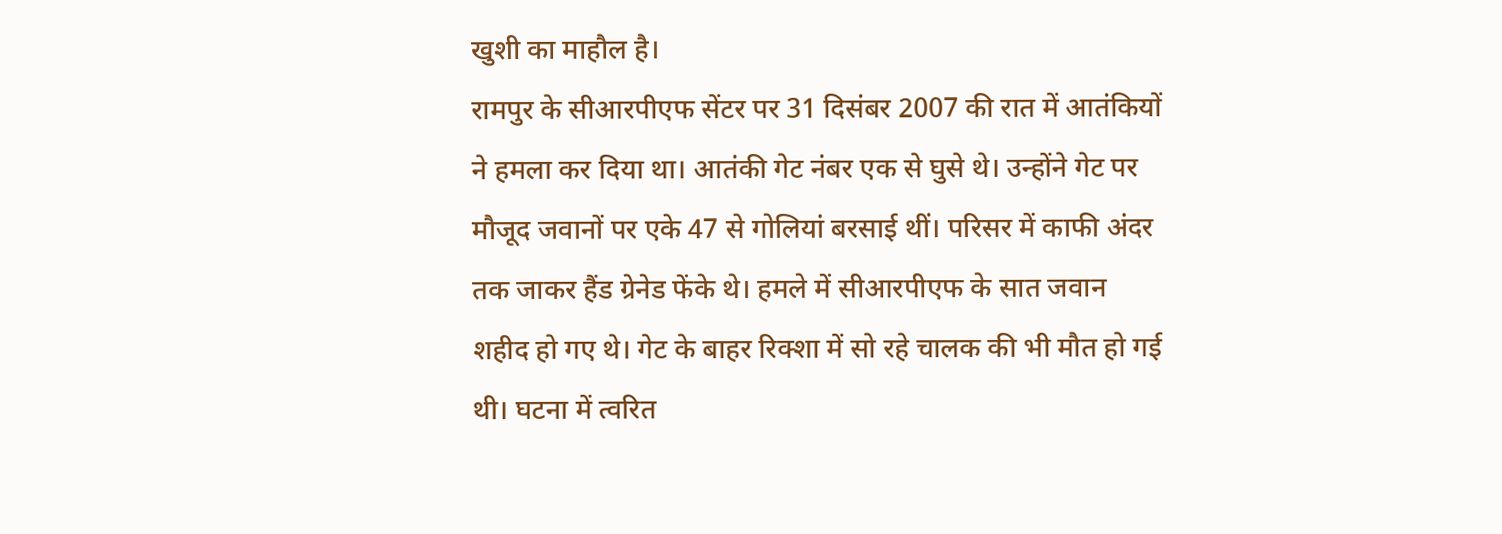खुशी का माहौल है।
रामपुर के सीआरपीएफ सेंटर पर 31 दिसंबर 2007 की रात में आतंकियों ने हमला कर दिया था। आतंकी गेट नंबर एक से घुसे थे। उन्होंने गेट पर मौजूद जवानों पर एके 47 से गोलियां बरसाई थीं। परिसर में काफी अंदर तक जाकर हैंड ग्रेनेड फेंके थे। हमले में सीआरपीएफ के सात जवान शहीद हो गए थे। गेट के बाहर रिक्शा में सो रहे चालक की भी मौत हो गई थी। घटना में त्वरित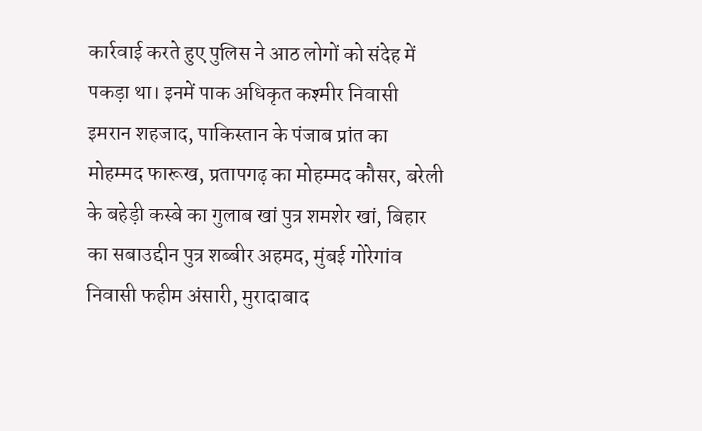कार्रवाई करते हुए पुलिस ने आठ लोगों को संदेह में पकड़ा था। इनमें पाक अधिकृत कश्मीर निवासी इमरान शहजाद, पाकिस्तान के पंजाब प्रांत का मोहम्मद फारूख, प्रतापगढ़ का मोहम्मद कौसर, बरेली के बहेड़ी कस्बे का गुलाब खां पुत्र शमशेर खां, बिहार का सबाउद्दीन पुत्र शब्बीर अहमद, मुंबई गोरेगांव निवासी फहीम अंसारी, मुरादाबाद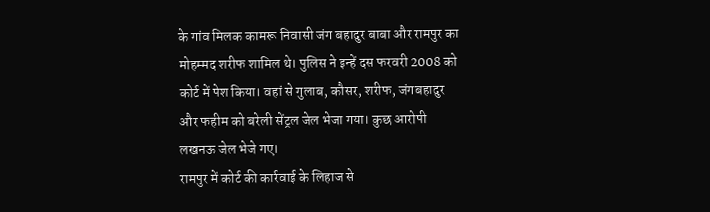के गांव मिलक कामरू निवासी जंग बहादुर बाबा और रामपुर का मोहम्मद शरीफ शामिल थे। पुलिस ने इन्हें दस फरवरी 2008 को कोर्ट में पेश किया। वहां से गुलाब, कौसर, शरीफ, जंगबहादुर और फहीम को बरेली सेंट्रल जेल भेजा गया। कुछ आरोपी लखनऊ जेल भेजे गए।
रामपुर में कोर्ट की कार्रवाई के लिहाज से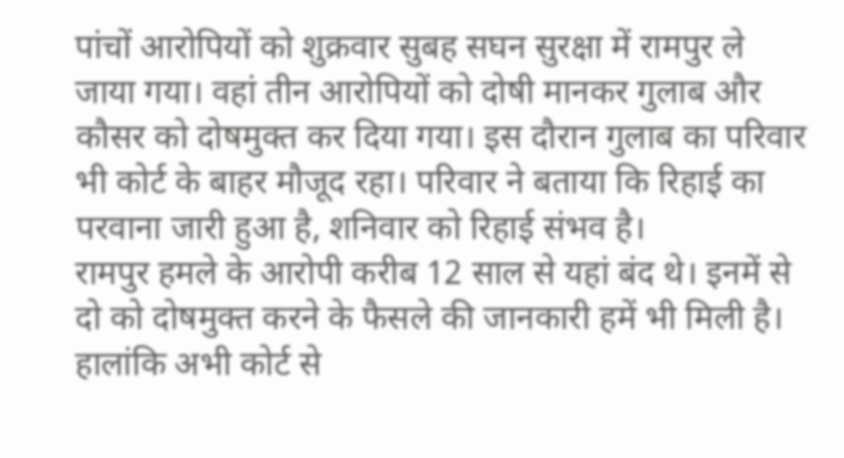पांचों आरोपियों को शुक्रवार सुबह सघन सुरक्षा में रामपुर ले जाया गया। वहां तीन आरोपियों को दोषी मानकर गुलाब और कौसर को दोषमुक्त कर दिया गया। इस दौरान गुलाब का परिवार भी कोर्ट के बाहर मौजूद रहा। परिवार ने बताया कि रिहाई का परवाना जारी हुआ है, शनिवार को रिहाई संभव है।
रामपुर हमले के आरोपी करीब 12 साल से यहां बंद थे। इनमें से दो को दोषमुक्त करने के फैसले की जानकारी हमें भी मिली है। हालांकि अभी कोर्ट से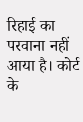रिहाई का परवाना नहीं आया है। कोर्ट के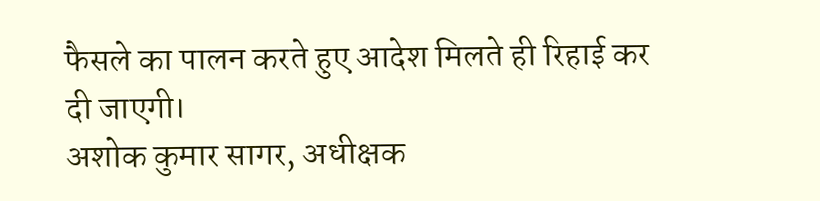फैसले का पालन करते हुए आदेश मिलते ही रिहाई कर दी जाएगी।
अशोक कुमार सागर, अधीक्षक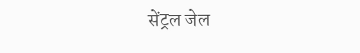सेंट्रल जेल